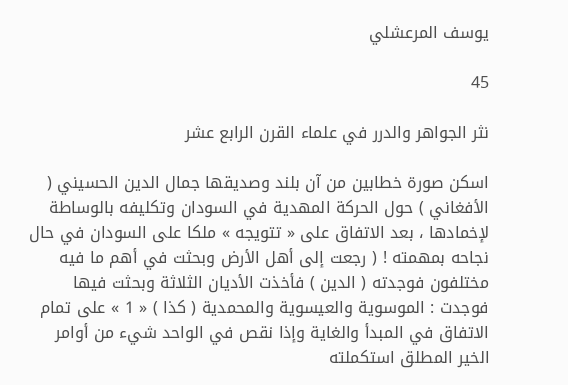يوسف المرعشلي

45

نثر الجواهر والدرر في علماء القرن الرابع عشر

اسكن صورة خطابين من آن بلند وصديقها جمال الدين الحسيني ( الأفغاني ) حول الحركة المهدية في السودان وتكليفه بالوساطة لإخمادها ، بعد الاتفاق على « تتويجه » ملكا على السودان في حال نجاحه بمهمته ! ( رجعت إلى أهل الأرض وبحثت في أهم ما فيه مختلفون فوجدته ( الدين ) فأخذت الأديان الثلاثة وبحثت فيها فوجدت : الموسوية والعيسوية والمحمدية ( كذا ) « 1 » على تمام الاتفاق في المبدأ والغاية وإذا نقص في الواحد شيء من أوامر الخير المطلق استكملته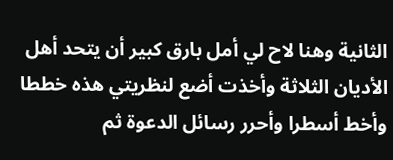الثانية وهنا لاح لي أمل بارق كبير أن يتحد أهل الأديان الثلاثة وأخذت أضع لنظريتي هذه خططا وأخط أسطرا وأحرر رسائل الدعوة ثم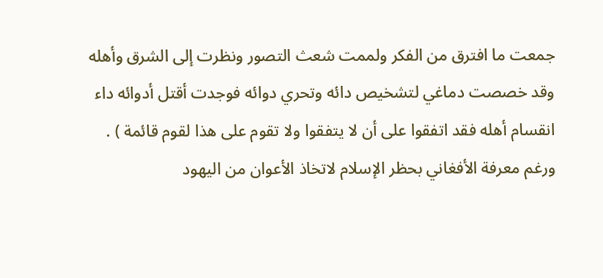جمعت ما افترق من الفكر ولممت شعث التصور ونظرت إلى الشرق وأهله وقد خصصت دماغي لتشخيص دائه وتحري دوائه فوجدت أقتل أدوائه داء انقسام أهله فقد اتفقوا على أن لا يتفقوا ولا تقوم على هذا لقوم قائمة ) . ورغم معرفة الأفغاني بحظر الإسلام لاتخاذ الأعوان من اليهود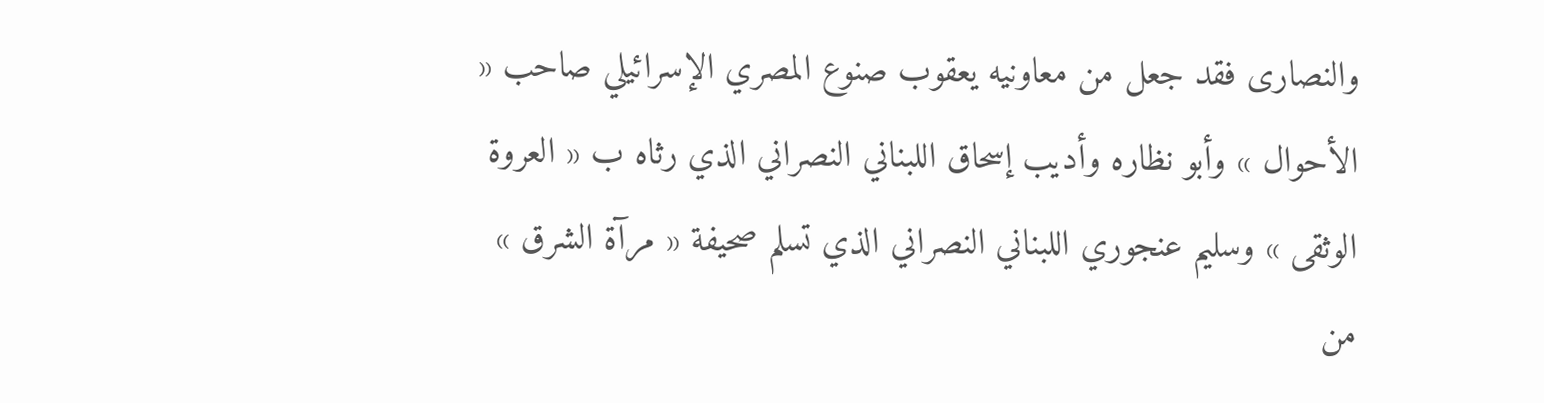والنصارى فقد جعل من معاونيه يعقوب صنوع المصري الإسرائيلي صاحب « الأحوال » وأبو نظاره وأديب إسحاق اللبناني النصراني الذي رثاه ب « العروة الوثقى » وسليم عنجوري اللبناني النصراني الذي تسلم صحيفة « مرآة الشرق » من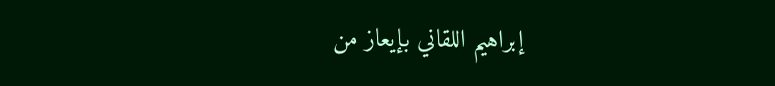إبراهيم اللقاني بإيعاز من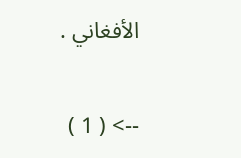الأفغاني .

--> ( 1 )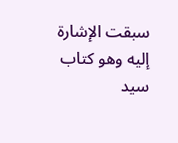سبقت الإشارة إليه وهو كتاب سيد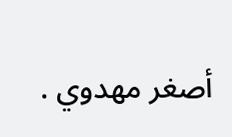أصغر مهدوي .